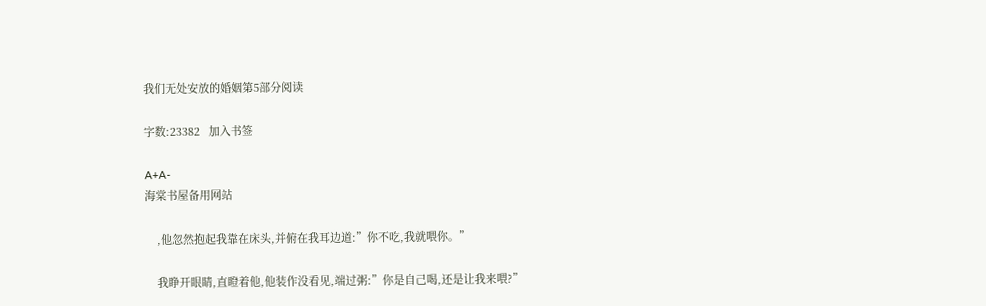我们无处安放的婚姻第5部分阅读

字数:23382   加入书签

A+A-
海棠书屋备用网站

    ,他忽然抱起我靠在床头,并俯在我耳边道:”你不吃,我就喂你。”

    我睁开眼睛,直瞪着他,他装作没看见,端过粥:”你是自己喝,还是让我来喂?”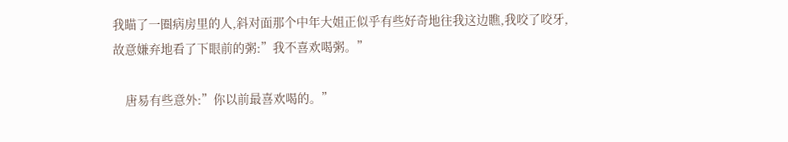我瞄了一圈病房里的人,斜对面那个中年大姐正似乎有些好奇地往我这边瞧,我咬了咬牙,故意嫌弃地看了下眼前的粥:”我不喜欢喝粥。”

    唐易有些意外:”你以前最喜欢喝的。”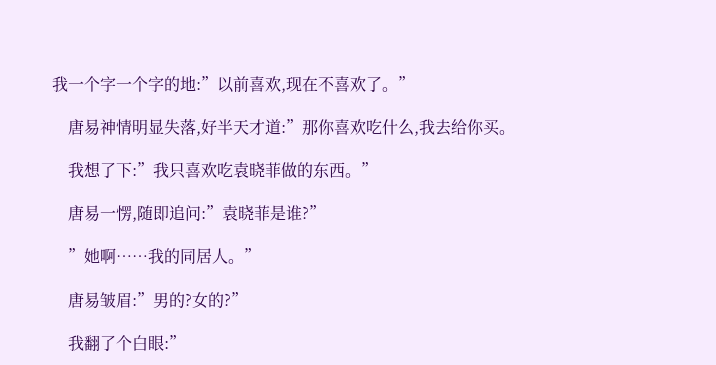我一个字一个字的地:”以前喜欢,现在不喜欢了。”

    唐易神情明显失落,好半天才道:”那你喜欢吃什么,我去给你买。

    我想了下:”我只喜欢吃袁晓菲做的东西。”

    唐易一愣,随即追问:”袁晓菲是谁?”

    ”她啊……我的同居人。”

    唐易皱眉:”男的?女的?”

    我翻了个白眼:”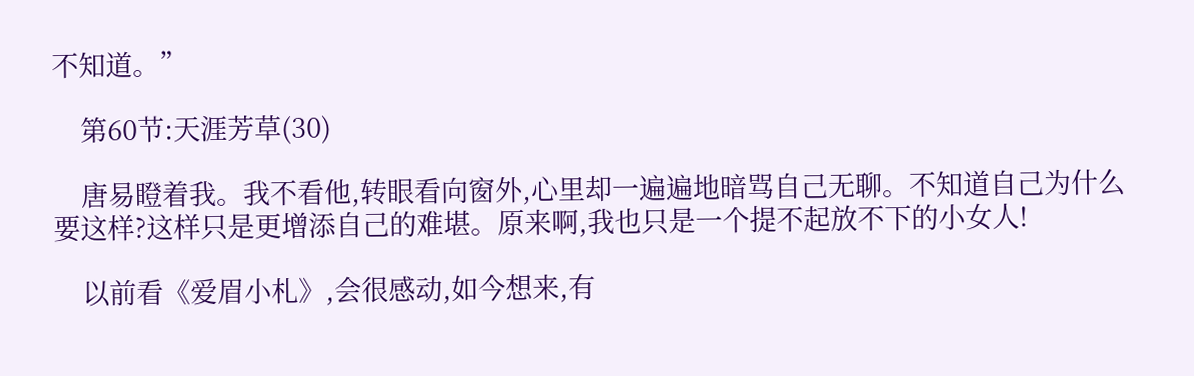不知道。”

    第60节:天涯芳草(30)

    唐易瞪着我。我不看他,转眼看向窗外,心里却一遍遍地暗骂自己无聊。不知道自己为什么要这样?这样只是更增添自己的难堪。原来啊,我也只是一个提不起放不下的小女人!

    以前看《爱眉小札》,会很感动,如今想来,有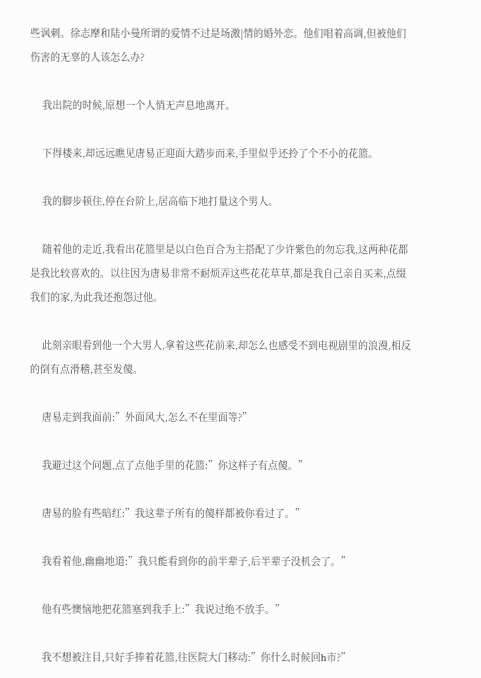些讽刺。徐志摩和陆小曼所谓的爱情不过是场激|情的婚外恋。他们唱着高调,但被他们伤害的无辜的人该怎么办?

    我出院的时候,原想一个人悄无声息地离开。

    下得楼来,却远远瞧见唐易正迎面大踏步而来,手里似乎还拎了个不小的花篮。

    我的脚步顿住,停在台阶上,居高临下地打量这个男人。

    随着他的走近,我看出花篮里是以白色百合为主搭配了少许紫色的勿忘我,这两种花都是我比较喜欢的。以往因为唐易非常不耐烦弄这些花花草草,都是我自己亲自买来,点缀我们的家,为此我还抱怨过他。

    此刻亲眼看到他一个大男人,拿着这些花前来,却怎么也感受不到电视剧里的浪漫,相反的倒有点滑稽,甚至发傻。

    唐易走到我面前:”外面风大,怎么不在里面等?”

    我避过这个问题,点了点他手里的花篮:”你这样子有点傻。”

    唐易的脸有些暗红:”我这辈子所有的傻样都被你看过了。”

    我看着他,幽幽地道:”我只能看到你的前半辈子,后半辈子没机会了。”

    他有些懊恼地把花篮塞到我手上:”我说过绝不放手。”

    我不想被注目,只好手捧着花篮,往医院大门移动:”你什么时候回h市?”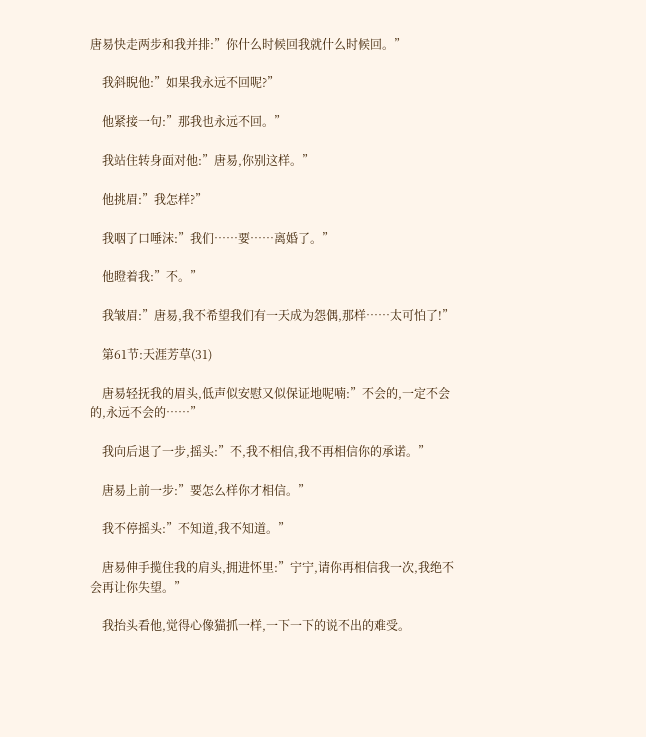唐易快走两步和我并排:”你什么时候回我就什么时候回。”

    我斜睨他:”如果我永远不回呢?”

    他紧接一句:”那我也永远不回。”

    我站住转身面对他:”唐易,你别这样。”

    他挑眉:”我怎样?”

    我咽了口唾沫:”我们……要……离婚了。”

    他瞪着我:”不。”

    我皱眉:”唐易,我不希望我们有一天成为怨偶,那样……太可怕了!”

    第61节:天涯芳草(31)

    唐易轻抚我的眉头,低声似安慰又似保证地呢喃:”不会的,一定不会的,永远不会的……”

    我向后退了一步,摇头:”不,我不相信,我不再相信你的承诺。”

    唐易上前一步:”要怎么样你才相信。”

    我不停摇头:”不知道,我不知道。”

    唐易伸手揽住我的肩头,拥进怀里:”宁宁,请你再相信我一次,我绝不会再让你失望。”

    我抬头看他,觉得心像猫抓一样,一下一下的说不出的难受。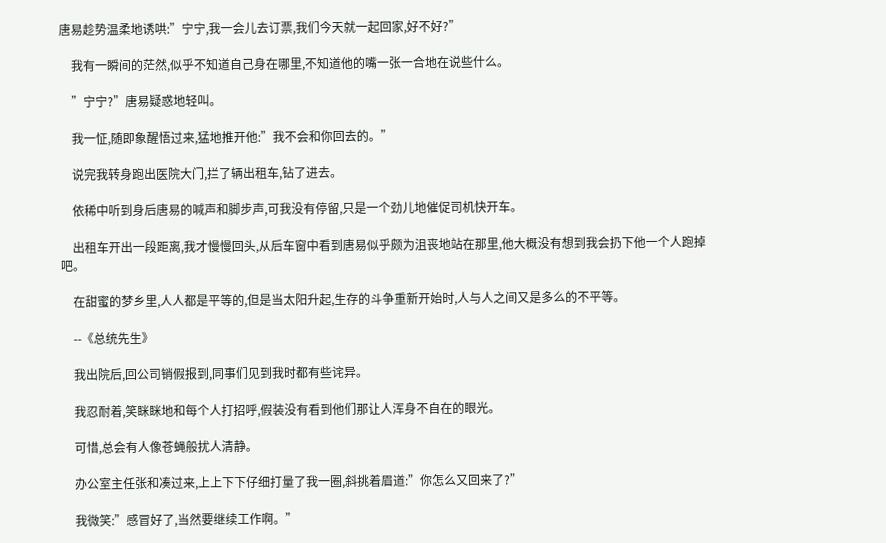唐易趁势温柔地诱哄:”宁宁,我一会儿去订票,我们今天就一起回家,好不好?”

    我有一瞬间的茫然,似乎不知道自己身在哪里,不知道他的嘴一张一合地在说些什么。

    ”宁宁?”唐易疑惑地轻叫。

    我一怔,随即象醒悟过来,猛地推开他:”我不会和你回去的。”

    说完我转身跑出医院大门,拦了辆出租车,钻了进去。

    依稀中听到身后唐易的喊声和脚步声,可我没有停留,只是一个劲儿地催促司机快开车。

    出租车开出一段距离,我才慢慢回头,从后车窗中看到唐易似乎颇为沮丧地站在那里,他大概没有想到我会扔下他一个人跑掉吧。

    在甜蜜的梦乡里,人人都是平等的,但是当太阳升起,生存的斗争重新开始时,人与人之间又是多么的不平等。

    --《总统先生》

    我出院后,回公司销假报到,同事们见到我时都有些诧异。

    我忍耐着,笑眯眯地和每个人打招呼,假装没有看到他们那让人浑身不自在的眼光。

    可惜,总会有人像苍蝇般扰人清静。

    办公室主任张和凑过来,上上下下仔细打量了我一圈,斜挑着眉道:”你怎么又回来了?”

    我微笑:”感冒好了,当然要继续工作啊。”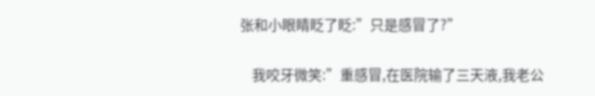张和小眼睛眨了眨:”只是感冒了?”

    我咬牙微笑:”重感冒,在医院输了三天液,我老公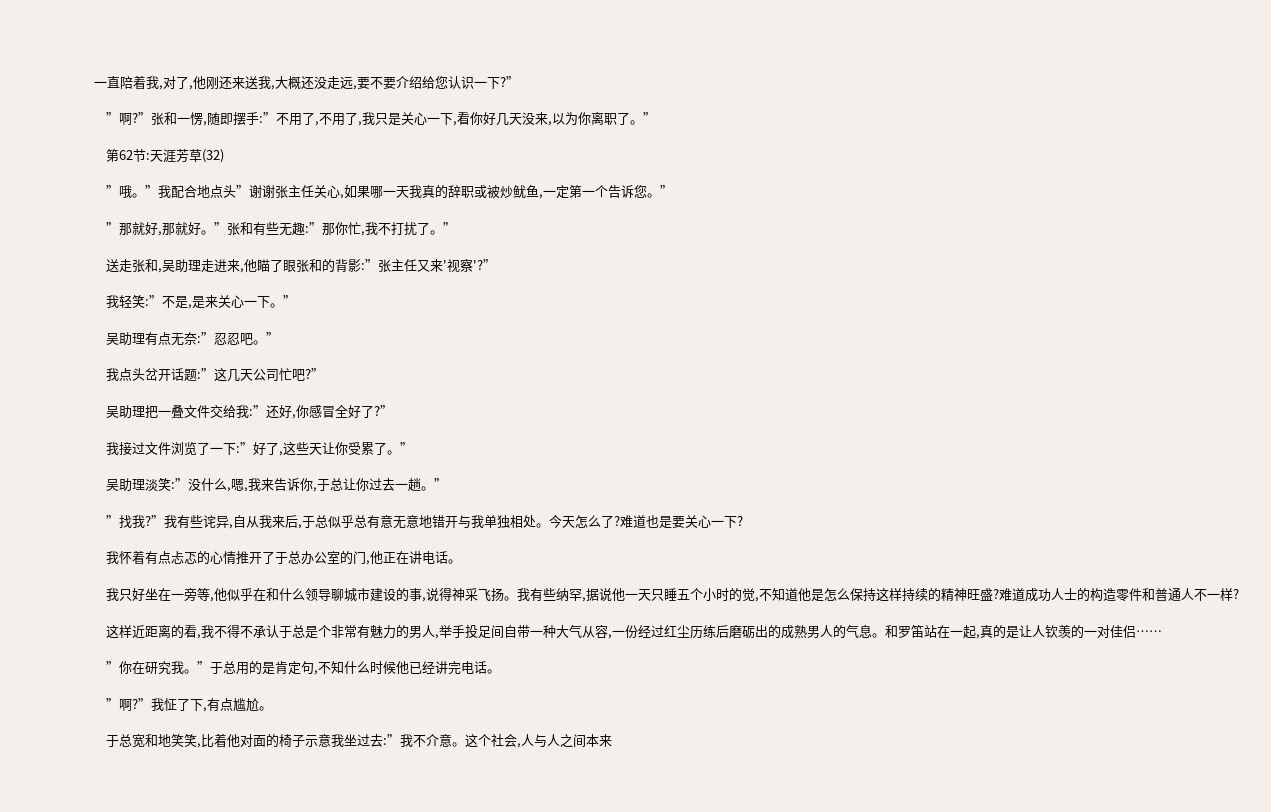一直陪着我,对了,他刚还来送我,大概还没走远,要不要介绍给您认识一下?”

    ”啊?”张和一愣,随即摆手:”不用了,不用了,我只是关心一下,看你好几天没来,以为你离职了。”

    第62节:天涯芳草(32)

    ”哦。”我配合地点头”谢谢张主任关心,如果哪一天我真的辞职或被炒鱿鱼,一定第一个告诉您。”

    ”那就好,那就好。”张和有些无趣:”那你忙,我不打扰了。”

    送走张和,吴助理走进来,他瞄了眼张和的背影:”张主任又来'视察'?”

    我轻笑:”不是,是来关心一下。”

    吴助理有点无奈:”忍忍吧。”

    我点头岔开话题:”这几天公司忙吧?”

    吴助理把一叠文件交给我:”还好,你感冒全好了?”

    我接过文件浏览了一下:”好了,这些天让你受累了。”

    吴助理淡笑:”没什么,嗯,我来告诉你,于总让你过去一趟。”

    ”找我?”我有些诧异,自从我来后,于总似乎总有意无意地错开与我单独相处。今天怎么了?难道也是要关心一下?

    我怀着有点忐忑的心情推开了于总办公室的门,他正在讲电话。

    我只好坐在一旁等,他似乎在和什么领导聊城市建设的事,说得神采飞扬。我有些纳罕,据说他一天只睡五个小时的觉,不知道他是怎么保持这样持续的精神旺盛?难道成功人士的构造零件和普通人不一样?

    这样近距离的看,我不得不承认于总是个非常有魅力的男人,举手投足间自带一种大气从容,一份经过红尘历练后磨砺出的成熟男人的气息。和罗笛站在一起,真的是让人钦羡的一对佳侣……

    ”你在研究我。”于总用的是肯定句,不知什么时候他已经讲完电话。

    ”啊?”我怔了下,有点尴尬。

    于总宽和地笑笑,比着他对面的椅子示意我坐过去:”我不介意。这个社会,人与人之间本来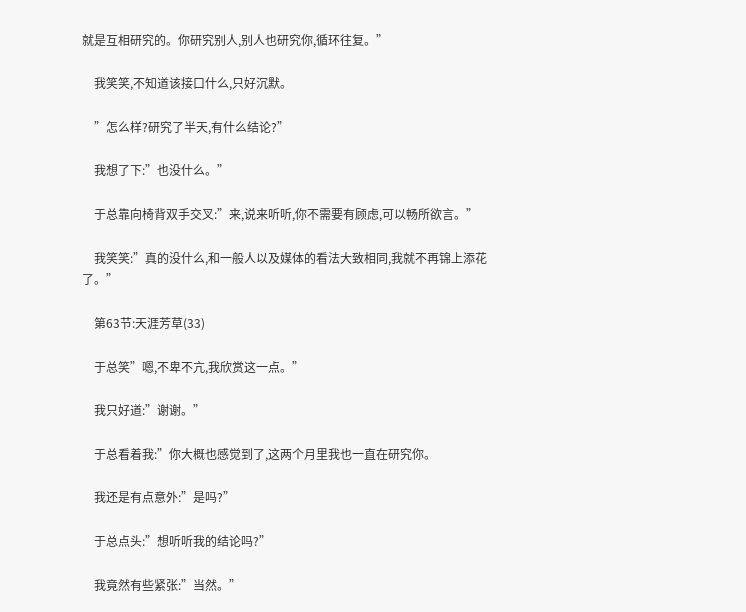就是互相研究的。你研究别人,别人也研究你,循环往复。”

    我笑笑,不知道该接口什么,只好沉默。

    ”怎么样?研究了半天,有什么结论?”

    我想了下:”也没什么。”

    于总靠向椅背双手交叉:”来,说来听听,你不需要有顾虑,可以畅所欲言。”

    我笑笑:”真的没什么,和一般人以及媒体的看法大致相同,我就不再锦上添花了。”

    第63节:天涯芳草(33)

    于总笑”嗯,不卑不亢,我欣赏这一点。”

    我只好道:”谢谢。”

    于总看着我:”你大概也感觉到了,这两个月里我也一直在研究你。

    我还是有点意外:”是吗?”

    于总点头:”想听听我的结论吗?”

    我竟然有些紧张:”当然。”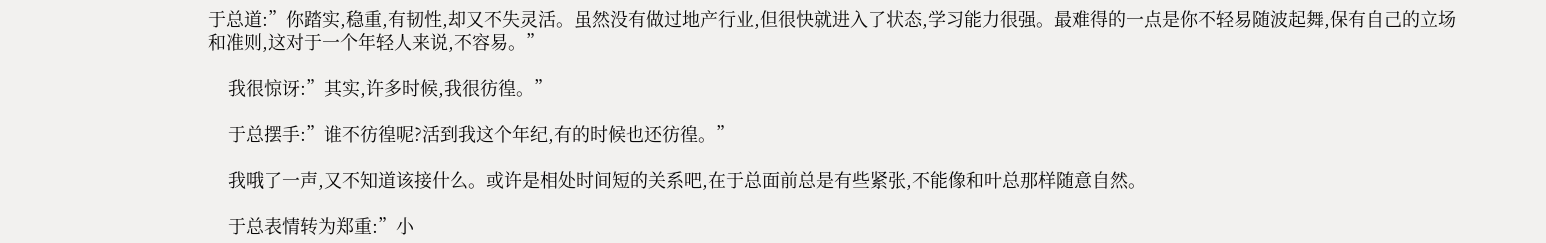于总道:”你踏实,稳重,有韧性,却又不失灵活。虽然没有做过地产行业,但很快就进入了状态,学习能力很强。最难得的一点是你不轻易随波起舞,保有自己的立场和准则,这对于一个年轻人来说,不容易。”

    我很惊讶:”其实,许多时候,我很彷徨。”

    于总摆手:”谁不彷徨呢?活到我这个年纪,有的时候也还彷徨。”

    我哦了一声,又不知道该接什么。或许是相处时间短的关系吧,在于总面前总是有些紧张,不能像和叶总那样随意自然。

    于总表情转为郑重:”小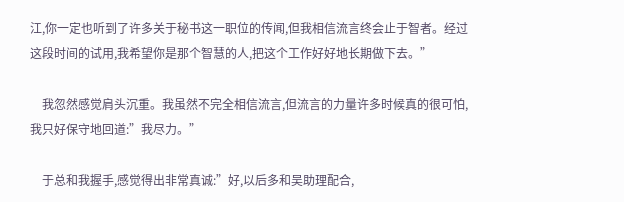江,你一定也听到了许多关于秘书这一职位的传闻,但我相信流言终会止于智者。经过这段时间的试用,我希望你是那个智慧的人,把这个工作好好地长期做下去。”

    我忽然感觉肩头沉重。我虽然不完全相信流言,但流言的力量许多时候真的很可怕,我只好保守地回道:”我尽力。”

    于总和我握手,感觉得出非常真诚:”好,以后多和吴助理配合,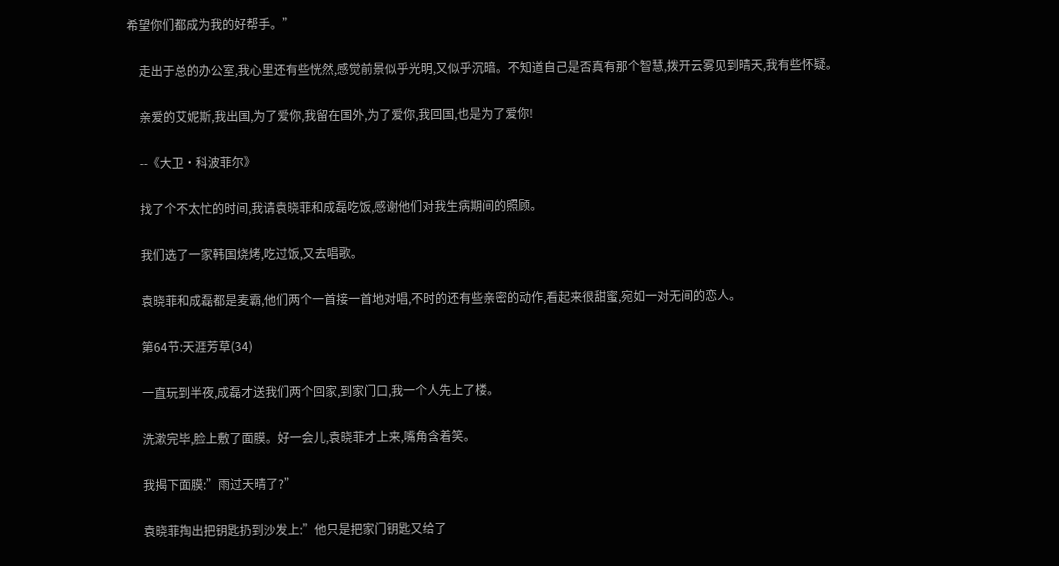希望你们都成为我的好帮手。”

    走出于总的办公室,我心里还有些恍然,感觉前景似乎光明,又似乎沉暗。不知道自己是否真有那个智慧,拨开云雾见到晴天,我有些怀疑。

    亲爱的艾妮斯,我出国,为了爱你,我留在国外,为了爱你,我回国,也是为了爱你!

    --《大卫·科波菲尔》

    找了个不太忙的时间,我请袁晓菲和成磊吃饭,感谢他们对我生病期间的照顾。

    我们选了一家韩国烧烤,吃过饭,又去唱歌。

    袁晓菲和成磊都是麦霸,他们两个一首接一首地对唱,不时的还有些亲密的动作,看起来很甜蜜,宛如一对无间的恋人。

    第64节:天涯芳草(34)

    一直玩到半夜,成磊才送我们两个回家,到家门口,我一个人先上了楼。

    洗漱完毕,脸上敷了面膜。好一会儿,袁晓菲才上来,嘴角含着笑。

    我揭下面膜:”雨过天晴了?”

    袁晓菲掏出把钥匙扔到沙发上:”他只是把家门钥匙又给了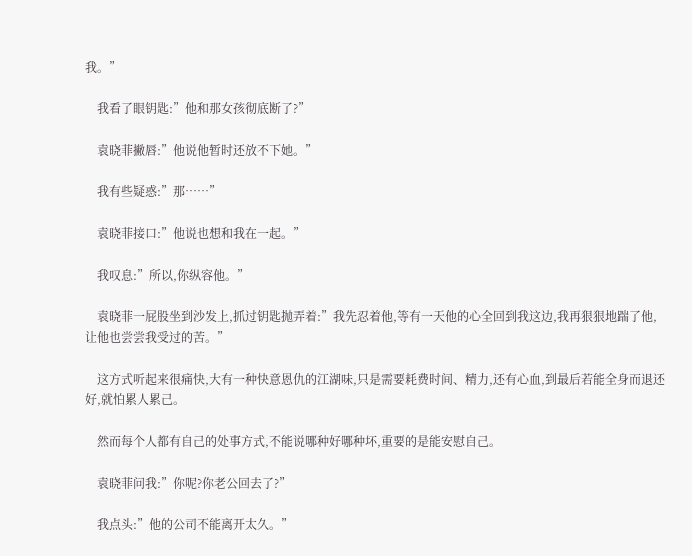我。”

    我看了眼钥匙:”他和那女孩彻底断了?”

    袁晓菲撇唇:”他说他暂时还放不下她。”

    我有些疑惑:”那……”

    袁晓菲接口:”他说也想和我在一起。”

    我叹息:”所以,你纵容他。”

    袁晓菲一屁股坐到沙发上,抓过钥匙抛弄着:”我先忍着他,等有一天他的心全回到我这边,我再狠狠地踹了他,让他也尝尝我受过的苦。”

    这方式听起来很痛快,大有一种快意恩仇的江湖味,只是需要耗费时间、精力,还有心血,到最后若能全身而退还好,就怕累人累己。

    然而每个人都有自己的处事方式,不能说哪种好哪种坏,重要的是能安慰自己。

    袁晓菲问我:”你呢?你老公回去了?”

    我点头:”他的公司不能离开太久。”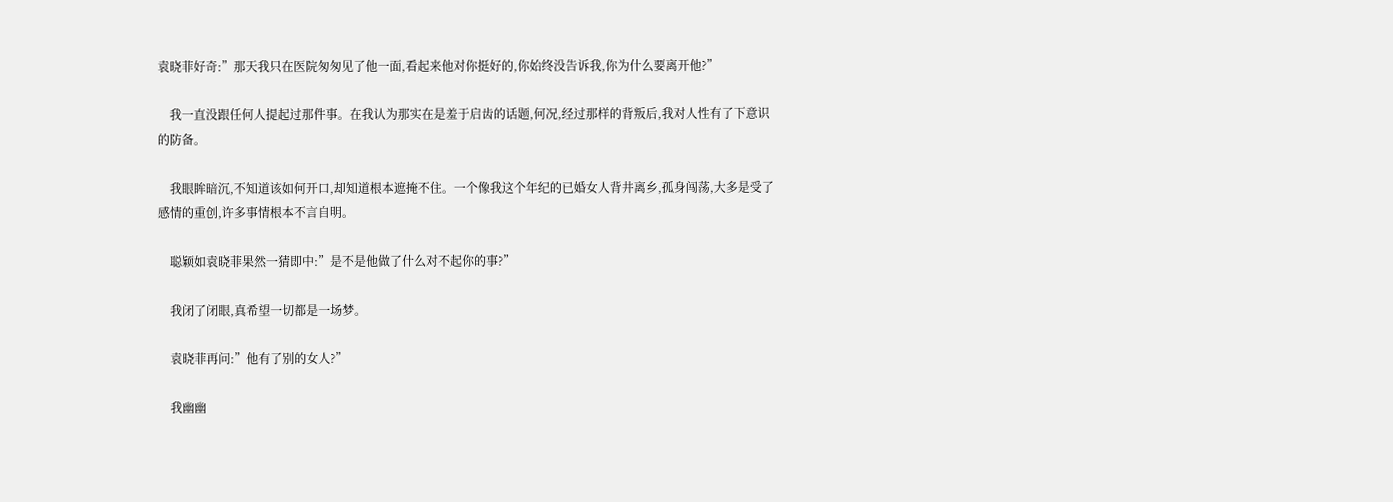袁晓菲好奇:”那天我只在医院匆匆见了他一面,看起来他对你挺好的,你始终没告诉我,你为什么要离开他?”

    我一直没跟任何人提起过那件事。在我认为那实在是羞于启齿的话题,何况,经过那样的背叛后,我对人性有了下意识的防备。

    我眼眸暗沉,不知道该如何开口,却知道根本遮掩不住。一个像我这个年纪的已婚女人背井离乡,孤身闯荡,大多是受了感情的重创,许多事情根本不言自明。

    聪颖如袁晓菲果然一猜即中:”是不是他做了什么对不起你的事?”

    我闭了闭眼,真希望一切都是一场梦。

    袁晓菲再问:”他有了别的女人?”

    我幽幽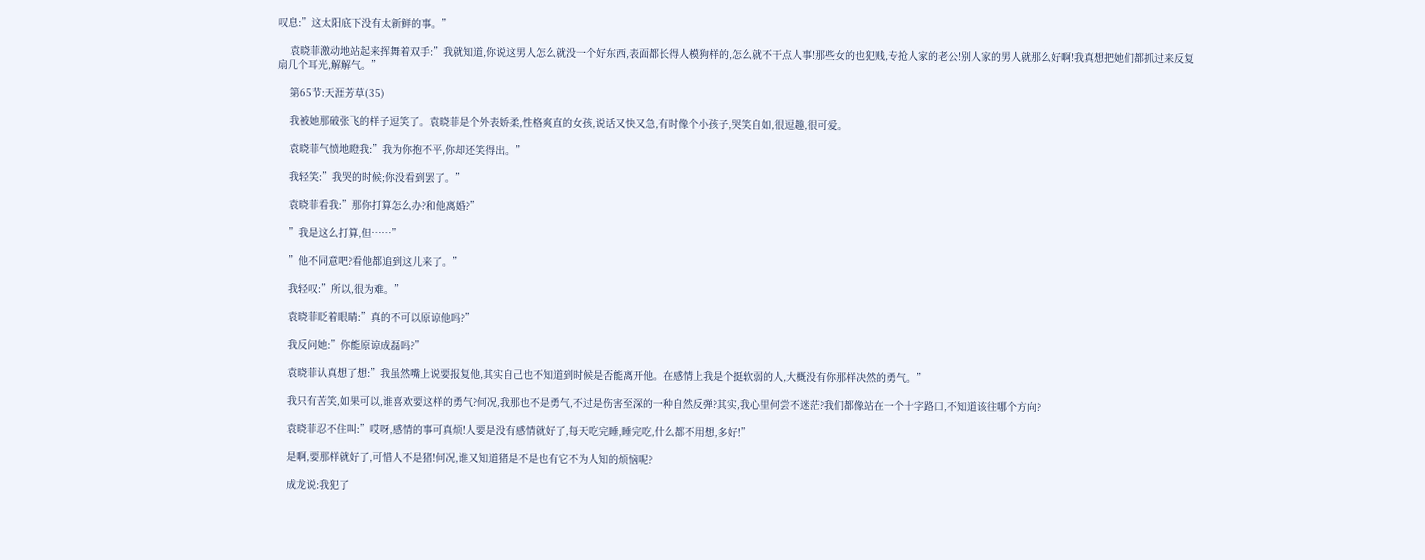叹息:”这太阳底下没有太新鲜的事。”

    袁晓菲激动地站起来挥舞着双手:”我就知道,你说这男人怎么就没一个好东西,表面都长得人模狗样的,怎么就不干点人事!那些女的也犯贱,专抢人家的老公!别人家的男人就那么好啊!我真想把她们都抓过来反复扇几个耳光,解解气。”

    第65节:天涯芳草(35)

    我被她那破张飞的样子逗笑了。袁晓菲是个外表娇柔,性格爽直的女孩,说话又快又急,有时像个小孩子,哭笑自如,很逗趣,很可爱。

    袁晓菲气愤地瞪我:”我为你抱不平,你却还笑得出。”

    我轻笑:”我哭的时候;你没看到罢了。”

    袁晓菲看我:”那你打算怎么办?和他离婚?”

    ”我是这么打算,但……”

    ”他不同意吧?看他都追到这儿来了。”

    我轻叹:”所以,很为难。”

    袁晓菲眨着眼睛:”真的不可以原谅他吗?”

    我反问她:”你能原谅成磊吗?”

    袁晓菲认真想了想:”我虽然嘴上说要报复他,其实自己也不知道到时候是否能离开他。在感情上我是个挺软弱的人,大概没有你那样决然的勇气。”

    我只有苦笑,如果可以,谁喜欢要这样的勇气?何况,我那也不是勇气,不过是伤害至深的一种自然反弹?其实,我心里何尝不迷茫?我们都像站在一个十字路口,不知道该往哪个方向?

    袁晓菲忍不住叫:”哎呀,感情的事可真烦!人要是没有感情就好了,每天吃完睡,睡完吃,什么都不用想,多好!”

    是啊,要那样就好了,可惜人不是猪!何况,谁又知道猪是不是也有它不为人知的烦恼呢?

    成龙说:我犯了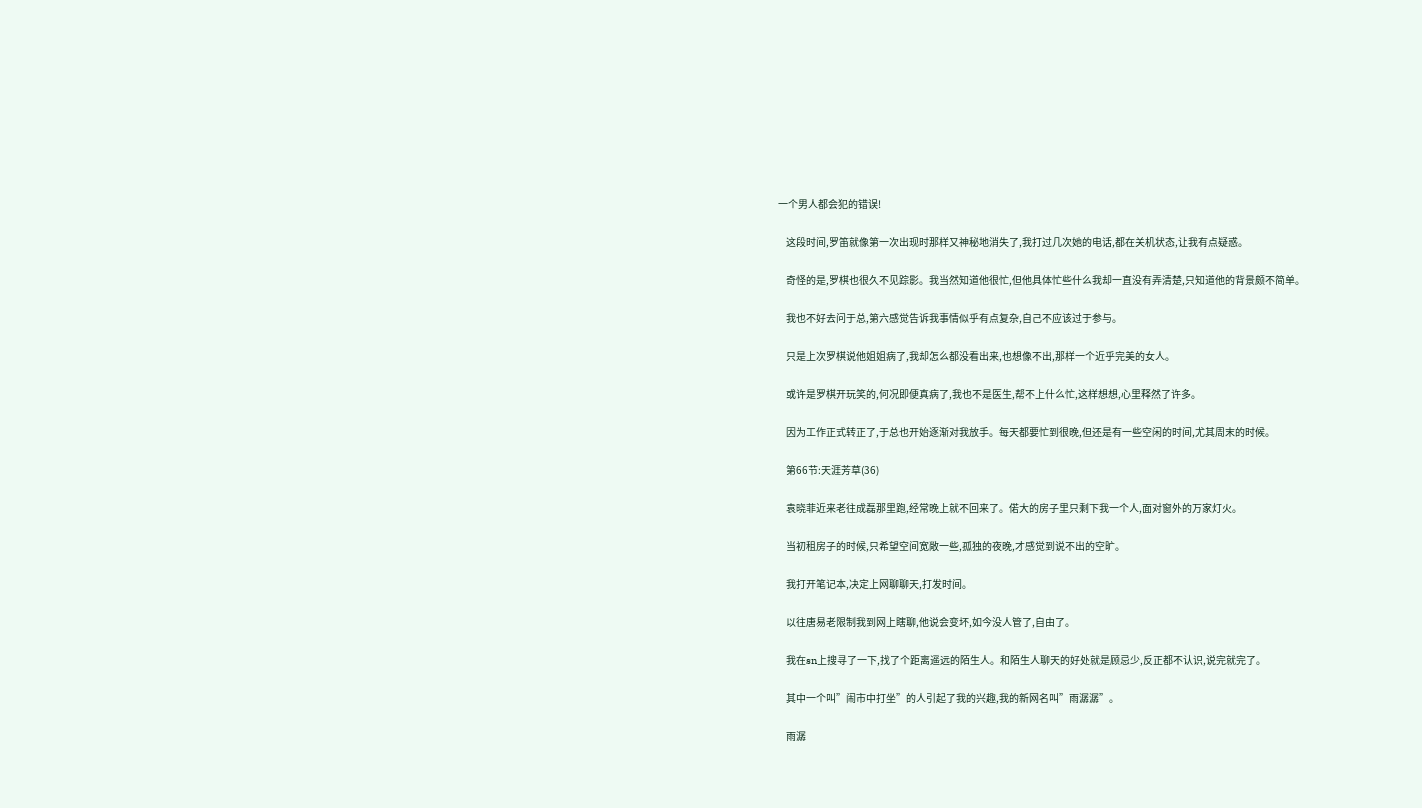一个男人都会犯的错误!

    这段时间,罗笛就像第一次出现时那样又神秘地消失了,我打过几次她的电话,都在关机状态,让我有点疑惑。

    奇怪的是,罗棋也很久不见踪影。我当然知道他很忙,但他具体忙些什么我却一直没有弄清楚,只知道他的背景颇不简单。

    我也不好去问于总,第六感觉告诉我事情似乎有点复杂,自己不应该过于参与。

    只是上次罗棋说他姐姐病了,我却怎么都没看出来,也想像不出,那样一个近乎完美的女人。

    或许是罗棋开玩笑的,何况即便真病了,我也不是医生,帮不上什么忙,这样想想,心里释然了许多。

    因为工作正式转正了,于总也开始逐渐对我放手。每天都要忙到很晚,但还是有一些空闲的时间,尤其周末的时候。

    第66节:天涯芳草(36)

    袁晓菲近来老往成磊那里跑,经常晚上就不回来了。偌大的房子里只剩下我一个人,面对窗外的万家灯火。

    当初租房子的时候,只希望空间宽敞一些,孤独的夜晚,才感觉到说不出的空旷。

    我打开笔记本,决定上网聊聊天,打发时间。

    以往唐易老限制我到网上瞎聊,他说会变坏,如今没人管了,自由了。

    我在sn上搜寻了一下,找了个距离遥远的陌生人。和陌生人聊天的好处就是顾忌少,反正都不认识,说完就完了。

    其中一个叫”闹市中打坐”的人引起了我的兴趣,我的新网名叫”雨潺潺”。

    雨潺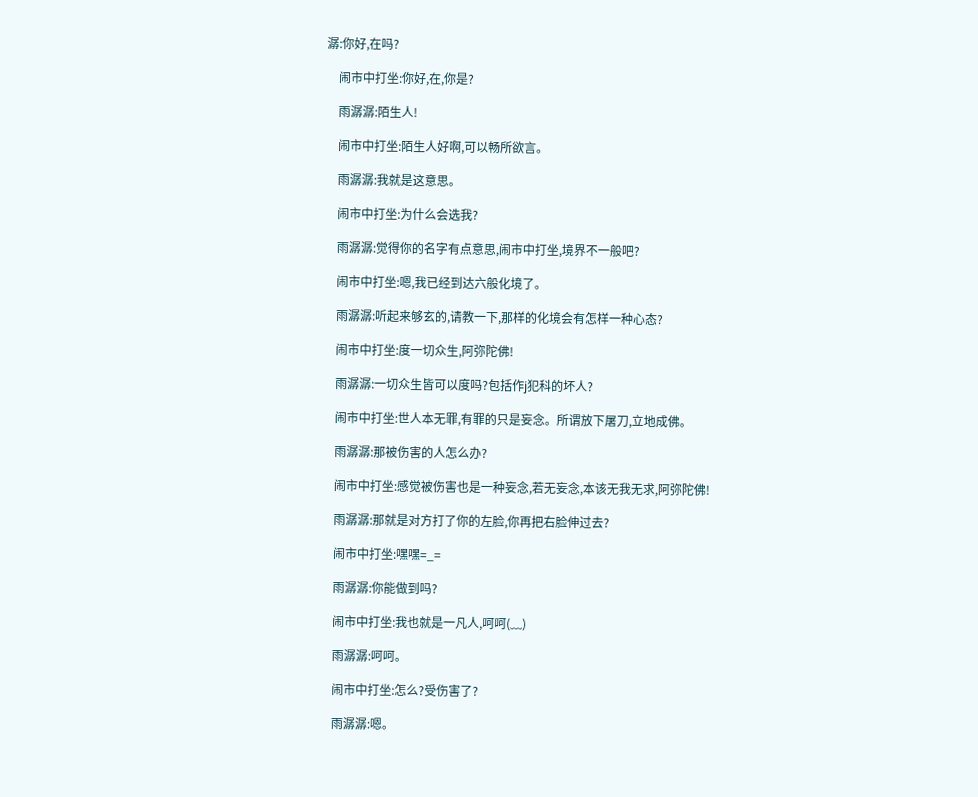潺:你好,在吗?

    闹市中打坐:你好,在,你是?

    雨潺潺:陌生人!

    闹市中打坐:陌生人好啊,可以畅所欲言。

    雨潺潺:我就是这意思。

    闹市中打坐:为什么会选我?

    雨潺潺:觉得你的名字有点意思,闹市中打坐,境界不一般吧?

    闹市中打坐:嗯,我已经到达六般化境了。

    雨潺潺:听起来够玄的,请教一下,那样的化境会有怎样一种心态?

    闹市中打坐:度一切众生,阿弥陀佛!

    雨潺潺:一切众生皆可以度吗?包括作j犯科的坏人?

    闹市中打坐:世人本无罪,有罪的只是妄念。所谓放下屠刀,立地成佛。

    雨潺潺:那被伤害的人怎么办?

    闹市中打坐:感觉被伤害也是一种妄念,若无妄念,本该无我无求,阿弥陀佛!

    雨潺潺:那就是对方打了你的左脸,你再把右脸伸过去?

    闹市中打坐:嘿嘿=_=

    雨潺潺:你能做到吗?

    闹市中打坐:我也就是一凡人,呵呵(﹏)

    雨潺潺:呵呵。

    闹市中打坐:怎么?受伤害了?

    雨潺潺:嗯。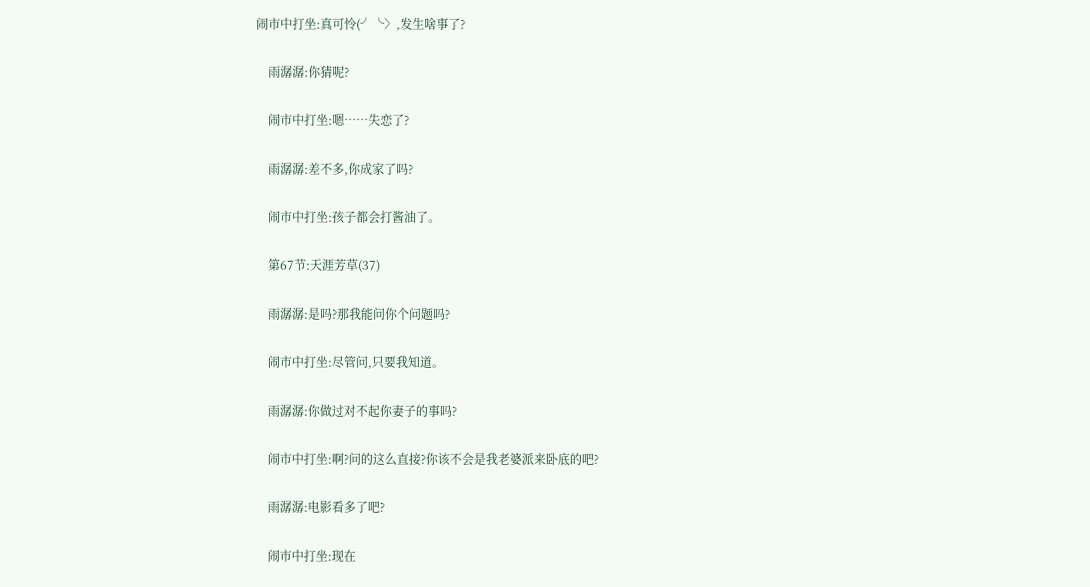闹市中打坐:真可怜(╯╰〉,发生啥事了?

    雨潺潺:你猜呢?

    闹市中打坐:嗯……失恋了?

    雨潺潺:差不多,你成家了吗?

    闹市中打坐:孩子都会打酱油了。

    第67节:天涯芳草(37)

    雨潺潺:是吗?那我能问你个问题吗?

    闹市中打坐:尽管问,只要我知道。

    雨潺潺:你做过对不起你妻子的事吗?

    闹市中打坐:啊?问的这么直接?你该不会是我老婆派来卧底的吧?

    雨潺潺:电影看多了吧?

    闹市中打坐:现在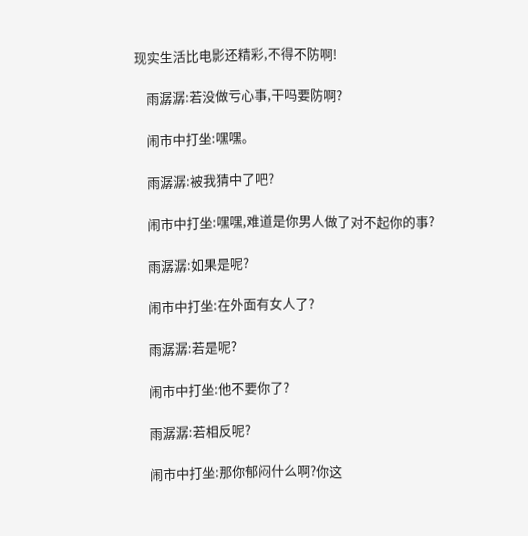现实生活比电影还精彩,不得不防啊!

    雨潺潺:若没做亏心事,干吗要防啊?

    闹市中打坐:嘿嘿。

    雨潺潺:被我猜中了吧?

    闹市中打坐:嘿嘿,难道是你男人做了对不起你的事?

    雨潺潺:如果是呢?

    闹市中打坐:在外面有女人了?

    雨潺潺:若是呢?

    闹市中打坐:他不要你了?

    雨潺潺:若相反呢?

    闹市中打坐:那你郁闷什么啊?你这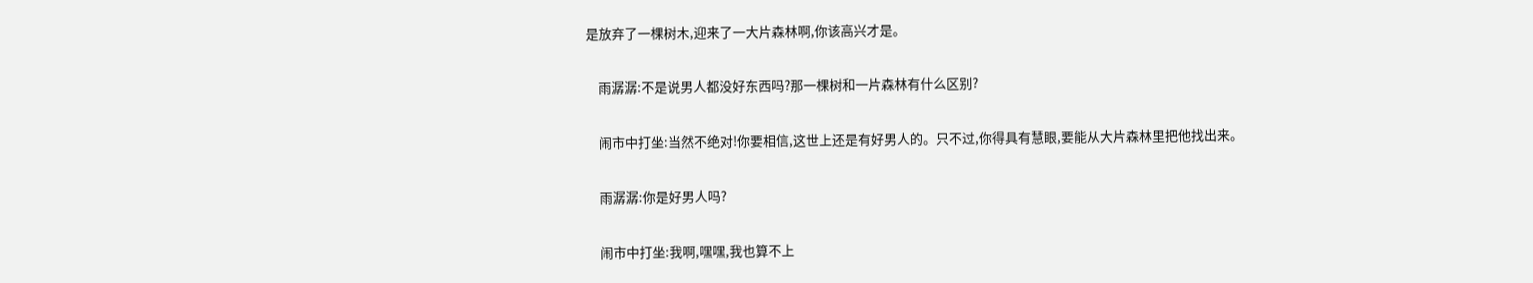是放弃了一棵树木,迎来了一大片森林啊,你该高兴才是。

    雨潺潺:不是说男人都没好东西吗?那一棵树和一片森林有什么区别?

    闹市中打坐:当然不绝对!你要相信,这世上还是有好男人的。只不过,你得具有慧眼,要能从大片森林里把他找出来。

    雨潺潺:你是好男人吗?

    闹市中打坐:我啊,嘿嘿,我也算不上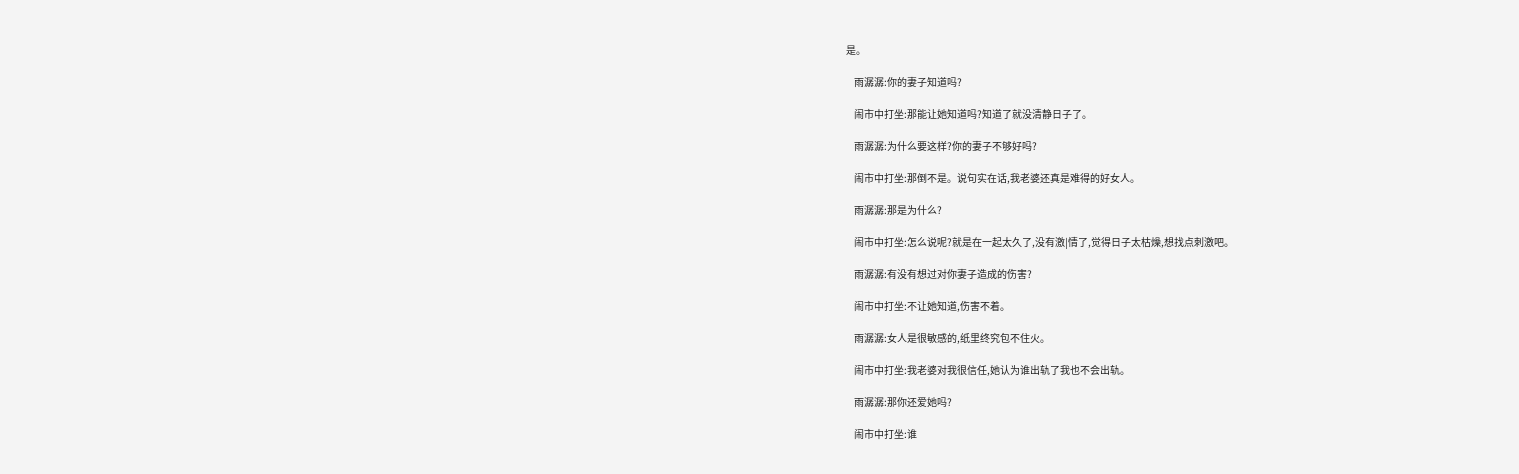是。

    雨潺潺:你的妻子知道吗?

    闹市中打坐:那能让她知道吗?知道了就没清静日子了。

    雨潺潺:为什么要这样?你的妻子不够好吗?

    闹市中打坐:那倒不是。说句实在话,我老婆还真是难得的好女人。

    雨潺潺:那是为什么?

    闹市中打坐:怎么说呢?就是在一起太久了,没有激|情了,觉得日子太枯燥,想找点刺激吧。

    雨潺潺:有没有想过对你妻子造成的伤害?

    闹市中打坐:不让她知道,伤害不着。

    雨潺潺:女人是很敏感的,纸里终究包不住火。

    闹市中打坐:我老婆对我很信任,她认为谁出轨了我也不会出轨。

    雨潺潺:那你还爱她吗?

    闹市中打坐:谁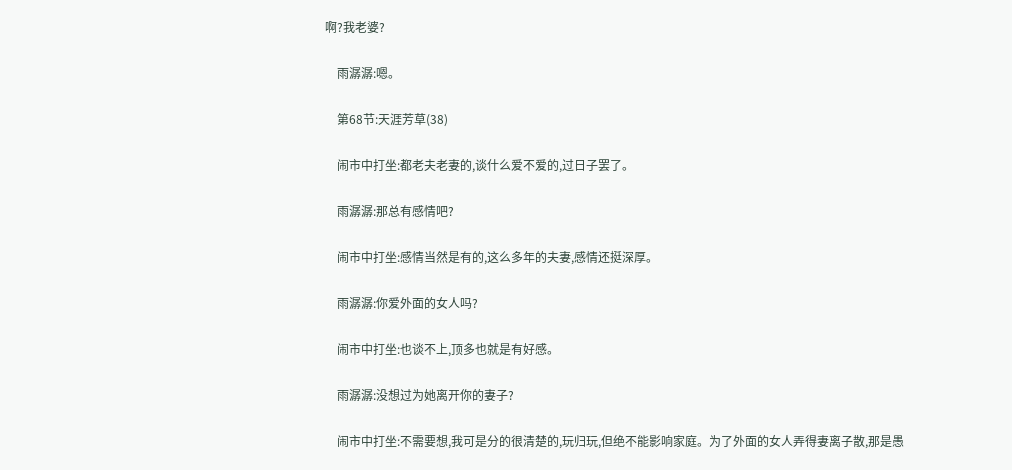啊?我老婆?

    雨潺潺:嗯。

    第68节:天涯芳草(38)

    闹市中打坐:都老夫老妻的,谈什么爱不爱的,过日子罢了。

    雨潺潺:那总有感情吧?

    闹市中打坐:感情当然是有的,这么多年的夫妻,感情还挺深厚。

    雨潺潺:你爱外面的女人吗?

    闹市中打坐:也谈不上,顶多也就是有好感。

    雨潺潺:没想过为她离开你的妻子?

    闹市中打坐:不需要想,我可是分的很清楚的,玩归玩,但绝不能影响家庭。为了外面的女人弄得妻离子散,那是愚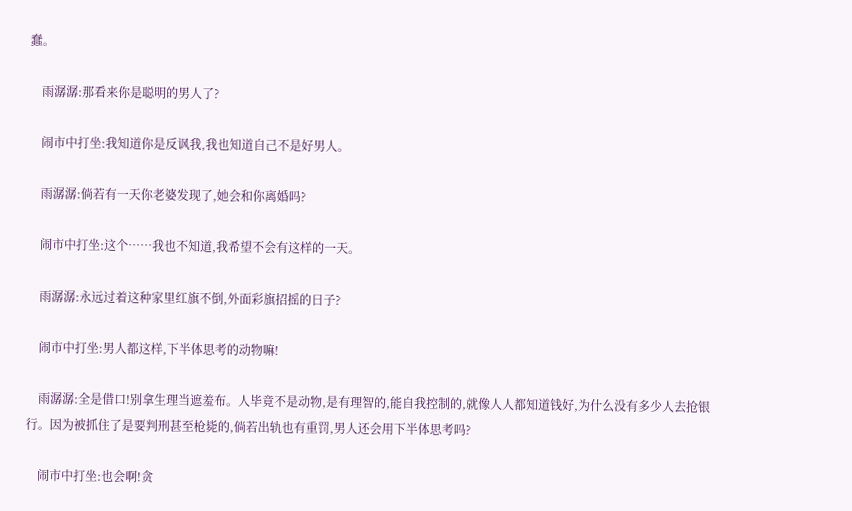蠢。

    雨潺潺:那看来你是聪明的男人了?

    闹市中打坐:我知道你是反讽我,我也知道自己不是好男人。

    雨潺潺:倘若有一天你老婆发现了,她会和你离婚吗?

    闹市中打坐:这个……我也不知道,我希望不会有这样的一天。

    雨潺潺:永远过着这种家里红旗不倒,外面彩旗招摇的日子?

    闹市中打坐:男人都这样,下半体思考的动物嘛!

    雨潺潺:全是借口!别拿生理当遮羞布。人毕竟不是动物,是有理智的,能自我控制的,就像人人都知道钱好,为什么没有多少人去抢银行。因为被抓住了是要判刑甚至枪毙的,倘若出轨也有重罚,男人还会用下半体思考吗?

    闹市中打坐:也会啊!贪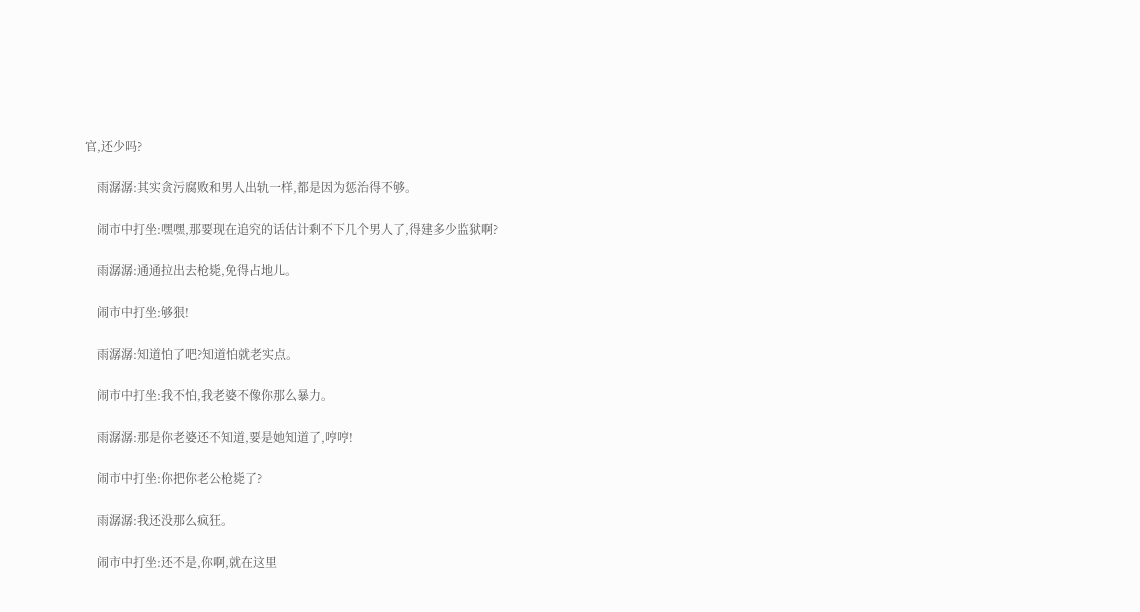官,还少吗?

    雨潺潺:其实贪污腐败和男人出轨一样,都是因为惩治得不够。

    闹市中打坐:嘿嘿,那要现在追究的话估计剩不下几个男人了,得建多少监狱啊?

    雨潺潺:通通拉出去枪毙,免得占地儿。

    闹市中打坐:够狠!

    雨潺潺:知道怕了吧?知道怕就老实点。

    闹市中打坐:我不怕,我老婆不像你那么暴力。

    雨潺潺:那是你老婆还不知道,要是她知道了,哼哼!

    闹市中打坐:你把你老公枪毙了?

    雨潺潺:我还没那么疯狂。

    闹市中打坐:还不是,你啊,就在这里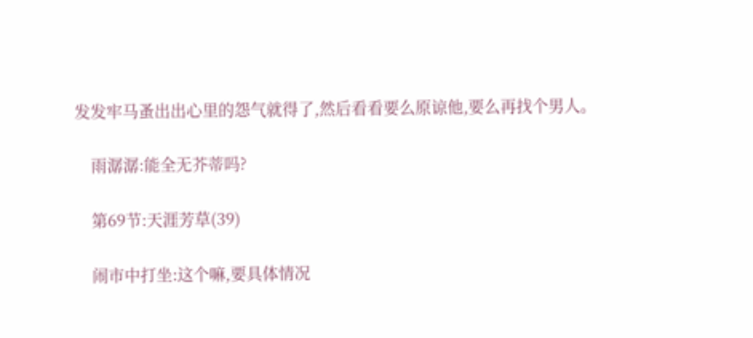发发牢马蚤出出心里的怨气就得了,然后看看要么原谅他,要么再找个男人。

    雨潺潺:能全无芥蒂吗?

    第69节:天涯芳草(39)

    闹市中打坐:这个嘛,要具体情况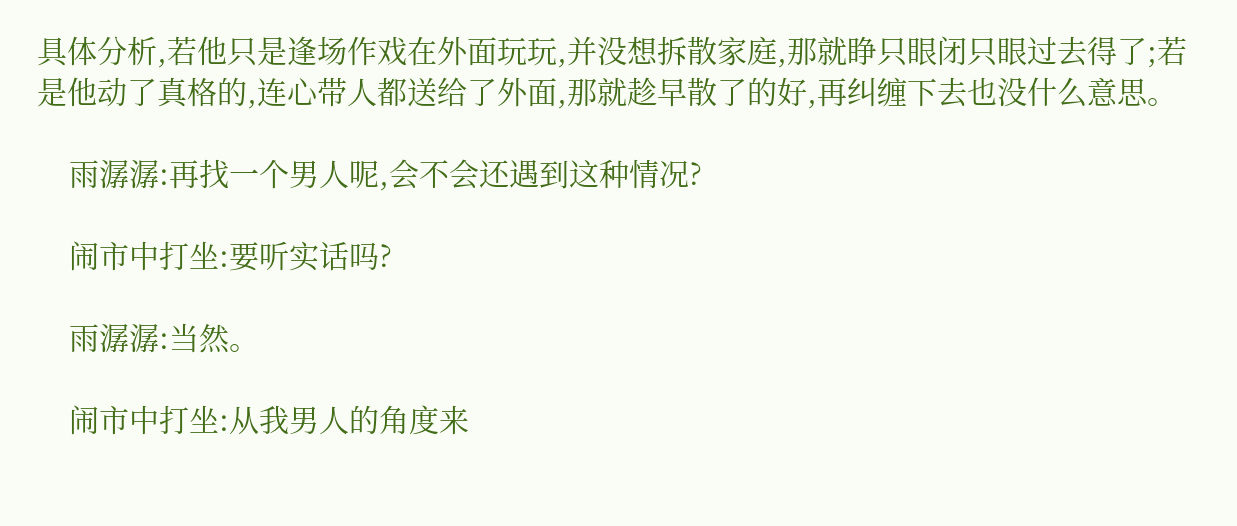具体分析,若他只是逢场作戏在外面玩玩,并没想拆散家庭,那就睁只眼闭只眼过去得了;若是他动了真格的,连心带人都送给了外面,那就趁早散了的好,再纠缠下去也没什么意思。

    雨潺潺:再找一个男人呢,会不会还遇到这种情况?

    闹市中打坐:要听实话吗?

    雨潺潺:当然。

    闹市中打坐:从我男人的角度来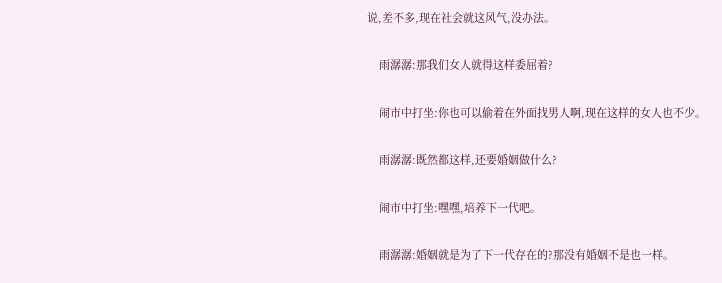说,差不多,现在社会就这风气,没办法。

    雨潺潺:那我们女人就得这样委屈着?

    闹市中打坐:你也可以偷着在外面找男人啊,现在这样的女人也不少。

    雨潺潺:既然都这样,还要婚姻做什么?

    闹市中打坐:嘿嘿,培养下一代吧。

    雨潺潺:婚姻就是为了下一代存在的?那没有婚姻不是也一样。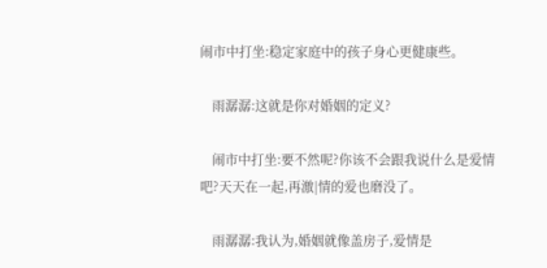闹市中打坐:稳定家庭中的孩子身心更健康些。

    雨潺潺:这就是你对婚姻的定义?

    闹市中打坐:要不然呢?你该不会跟我说什么是爱情吧?天天在一起,再激|情的爱也磨没了。

    雨潺潺:我认为,婚姻就像盖房子,爱情是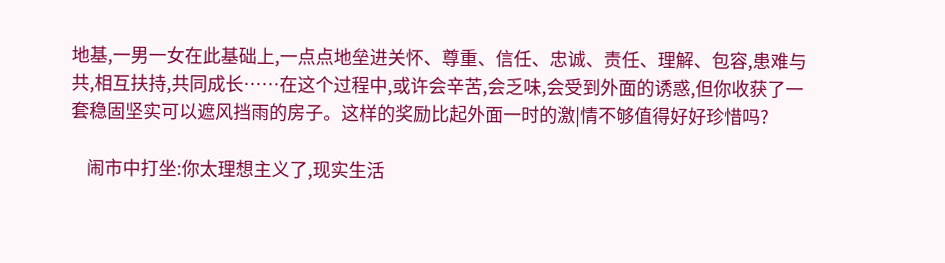地基,一男一女在此基础上,一点点地垒进关怀、尊重、信任、忠诚、责任、理解、包容,患难与共,相互扶持,共同成长……在这个过程中,或许会辛苦,会乏味,会受到外面的诱惑,但你收获了一套稳固坚实可以遮风挡雨的房子。这样的奖励比起外面一时的激|情不够值得好好珍惜吗?

    闹市中打坐:你太理想主义了,现实生活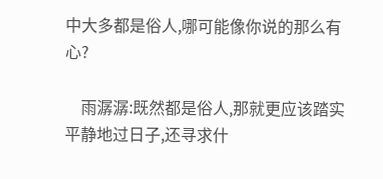中大多都是俗人,哪可能像你说的那么有心?

    雨潺潺:既然都是俗人,那就更应该踏实平静地过日子,还寻求什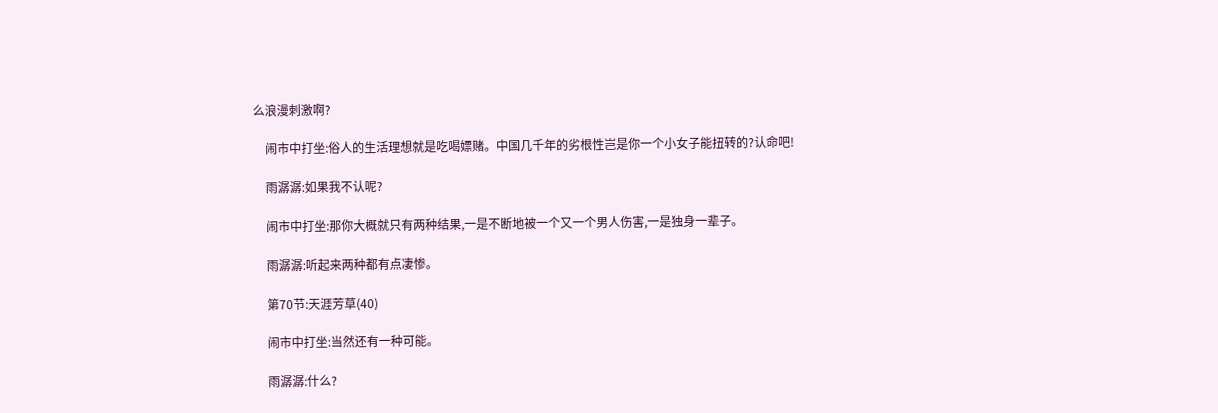么浪漫刺激啊?

    闹市中打坐:俗人的生活理想就是吃喝嫖赌。中国几千年的劣根性岂是你一个小女子能扭转的?认命吧!

    雨潺潺:如果我不认呢?

    闹市中打坐:那你大概就只有两种结果,一是不断地被一个又一个男人伤害,一是独身一辈子。

    雨潺潺:听起来两种都有点凄惨。

    第70节:天涯芳草(40)

    闹市中打坐:当然还有一种可能。

    雨潺潺:什么?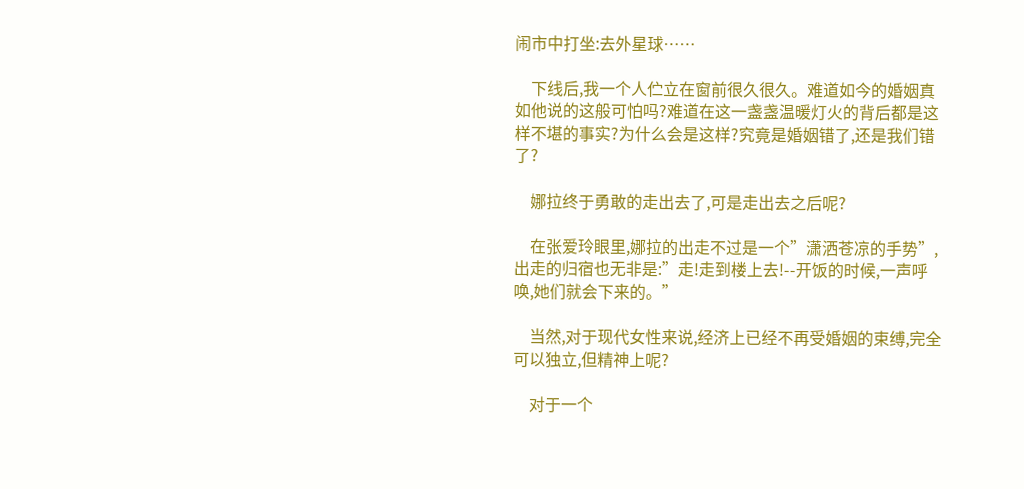闹市中打坐:去外星球……

    下线后,我一个人伫立在窗前很久很久。难道如今的婚姻真如他说的这般可怕吗?难道在这一盏盏温暖灯火的背后都是这样不堪的事实?为什么会是这样?究竟是婚姻错了,还是我们错了?

    娜拉终于勇敢的走出去了,可是走出去之后呢?

    在张爱玲眼里,娜拉的出走不过是一个”潇洒苍凉的手势”,出走的归宿也无非是:”走!走到楼上去!--开饭的时候,一声呼唤,她们就会下来的。”

    当然,对于现代女性来说,经济上已经不再受婚姻的束缚,完全可以独立,但精神上呢?

    对于一个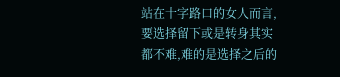站在十字路口的女人而言,要选择留下或是转身其实都不难,难的是选择之后的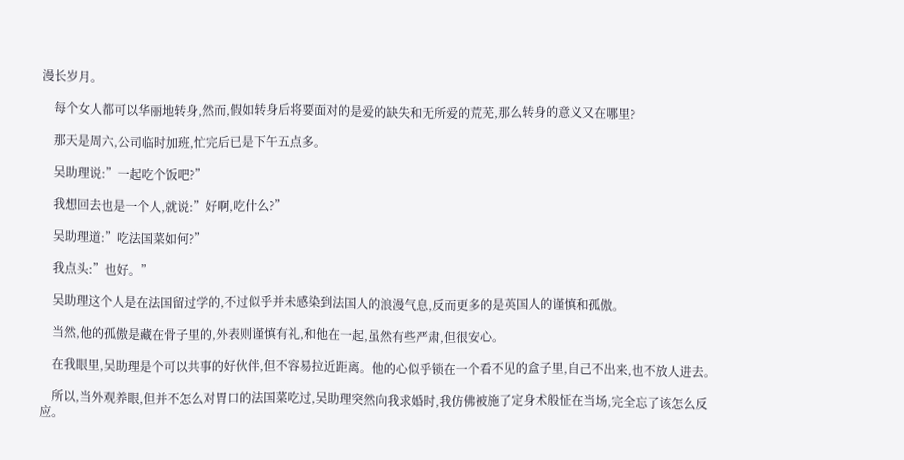漫长岁月。

    每个女人都可以华丽地转身,然而,假如转身后将要面对的是爱的缺失和无所爱的荒芜,那么转身的意义又在哪里?

    那天是周六,公司临时加班,忙完后已是下午五点多。

    吴助理说:”一起吃个饭吧?”

    我想回去也是一个人,就说:”好啊,吃什么?”

    吴助理道:”吃法国菜如何?”

    我点头:”也好。”

    吴助理这个人是在法国留过学的,不过似乎并未感染到法国人的浪漫气息,反而更多的是英国人的谨慎和孤傲。

    当然,他的孤傲是藏在骨子里的,外表则谨慎有礼,和他在一起,虽然有些严肃,但很安心。

    在我眼里,吴助理是个可以共事的好伙伴,但不容易拉近距离。他的心似乎锁在一个看不见的盒子里,自己不出来,也不放人进去。

    所以,当外观养眼,但并不怎么对胃口的法国菜吃过,吴助理突然向我求婚时,我仿佛被施了定身术般怔在当场,完全忘了该怎么反应。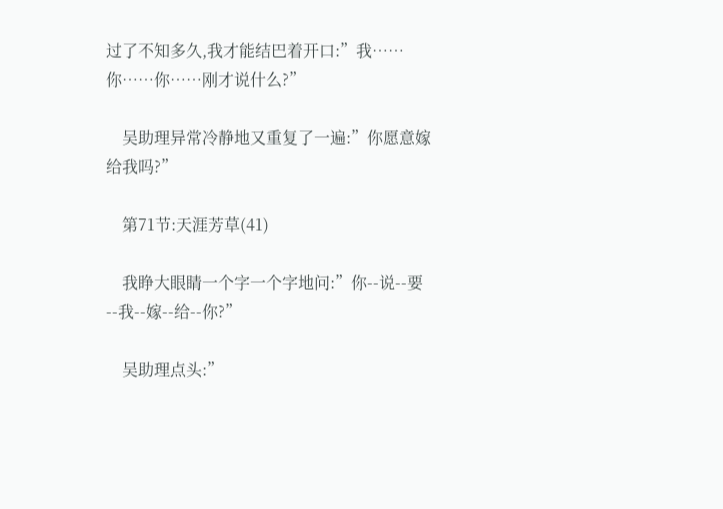过了不知多久,我才能结巴着开口:”我……你……你……刚才说什么?”

    吴助理异常冷静地又重复了一遍:”你愿意嫁给我吗?”

    第71节:天涯芳草(41)

    我睁大眼睛一个字一个字地问:”你--说--要--我--嫁--给--你?”

    吴助理点头:”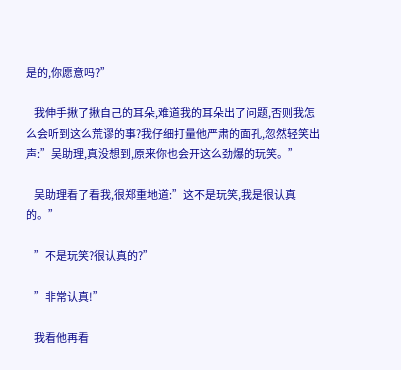是的,你愿意吗?”

    我伸手揪了揪自己的耳朵,难道我的耳朵出了问题,否则我怎么会听到这么荒谬的事?我仔细打量他严肃的面孔,忽然轻笑出声:”吴助理,真没想到,原来你也会开这么劲爆的玩笑。”

    吴助理看了看我,很郑重地道:”这不是玩笑,我是很认真的。”

    ”不是玩笑?很认真的?”

    ”非常认真!”

    我看他再看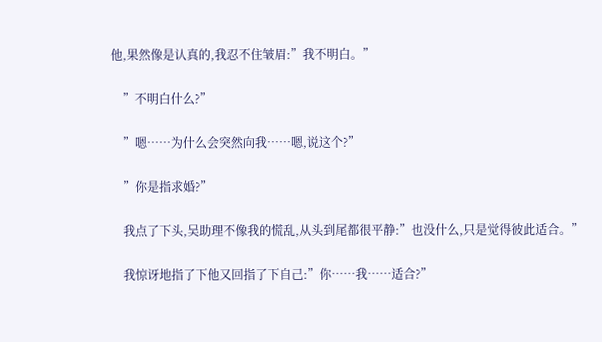他,果然像是认真的,我忍不住皱眉:”我不明白。”

    ”不明白什么?”

    ”嗯……为什么会突然向我……嗯,说这个?”

    ”你是指求婚?”

    我点了下头,吴助理不像我的慌乱,从头到尾都很平静:”也没什么,只是觉得彼此适合。”

    我惊讶地指了下他又回指了下自己:”你……我……适合?”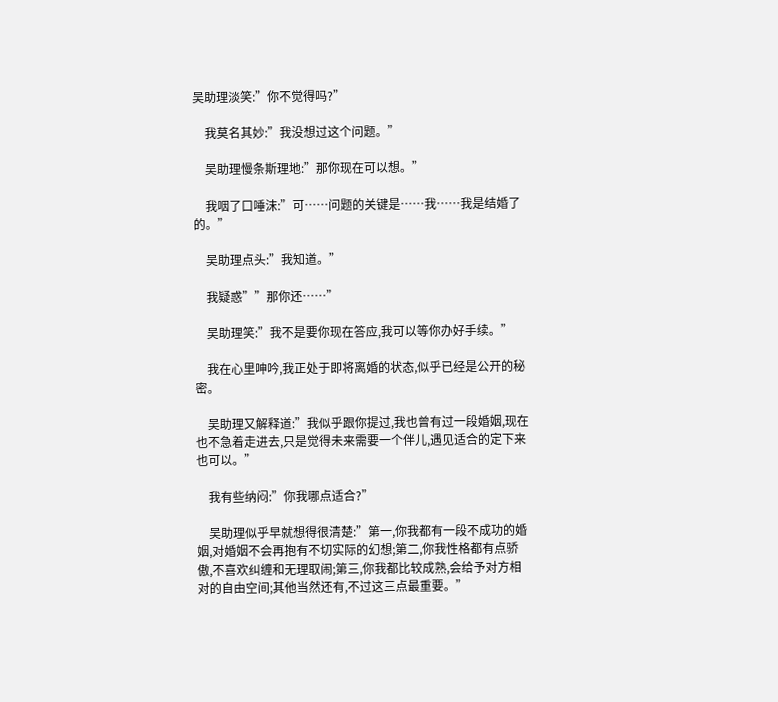吴助理淡笑:”你不觉得吗?”

    我莫名其妙:”我没想过这个问题。”

    吴助理慢条斯理地:”那你现在可以想。”

    我咽了口唾沫:”可……问题的关键是……我……我是结婚了的。”

    吴助理点头:”我知道。”

    我疑惑””那你还……”

    吴助理笑:”我不是要你现在答应,我可以等你办好手续。”

    我在心里呻吟,我正处于即将离婚的状态,似乎已经是公开的秘密。

    吴助理又解释道:”我似乎跟你提过,我也曾有过一段婚姻,现在也不急着走进去,只是觉得未来需要一个伴儿,遇见适合的定下来也可以。”

    我有些纳闷:”你我哪点适合?”

    吴助理似乎早就想得很清楚:”第一,你我都有一段不成功的婚姻,对婚姻不会再抱有不切实际的幻想;第二,你我性格都有点骄傲,不喜欢纠缠和无理取闹;第三,你我都比较成熟,会给予对方相对的自由空间;其他当然还有,不过这三点最重要。”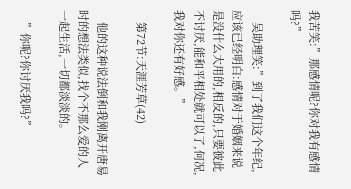我苦笑:”那感情呢?你对我有感情吗?”

    吴助理笑:”到了我们这个年纪,应该已经明白:感情对于婚姻来说是没什么大用的,相反的,只要彼此不讨厌,能和平相处就可以了,何况,我对你还有好感。”

    第72节:天涯芳草(42)

    他的这种说法倒和我刚离开唐易时的想法类似,找个不那么爱的人一起生活,一切都淡淡的。

    ”你呢?你讨厌我吗?”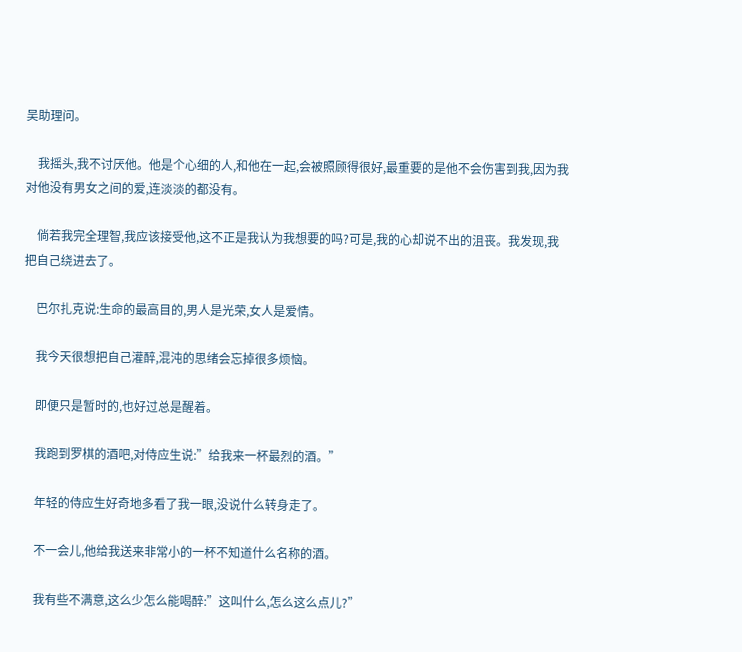吴助理问。

    我摇头,我不讨厌他。他是个心细的人,和他在一起,会被照顾得很好,最重要的是他不会伤害到我,因为我对他没有男女之间的爱,连淡淡的都没有。

    倘若我完全理智,我应该接受他,这不正是我认为我想要的吗?可是,我的心却说不出的沮丧。我发现,我把自己绕进去了。

    巴尔扎克说:生命的最高目的,男人是光荣,女人是爱情。

    我今天很想把自己灌醉,混沌的思绪会忘掉很多烦恼。

    即便只是暂时的,也好过总是醒着。

    我跑到罗棋的酒吧,对侍应生说:”给我来一杯最烈的酒。”

    年轻的侍应生好奇地多看了我一眼,没说什么转身走了。

    不一会儿,他给我送来非常小的一杯不知道什么名称的酒。

    我有些不满意,这么少怎么能喝醉:”这叫什么,怎么这么点儿?”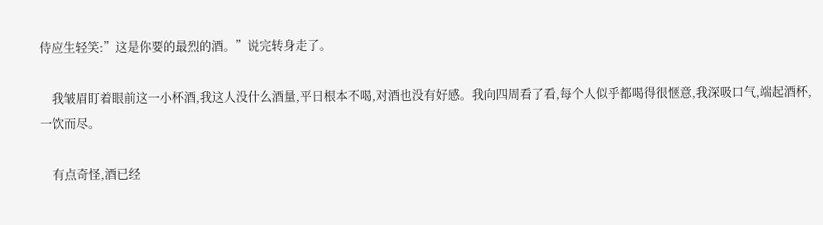侍应生轻笑:”这是你要的最烈的酒。”说完转身走了。

    我皱眉盯着眼前这一小杯酒,我这人没什么酒量,平日根本不喝,对酒也没有好感。我向四周看了看,每个人似乎都喝得很惬意,我深吸口气,端起酒杯,一饮而尽。

    有点奇怪,酒已经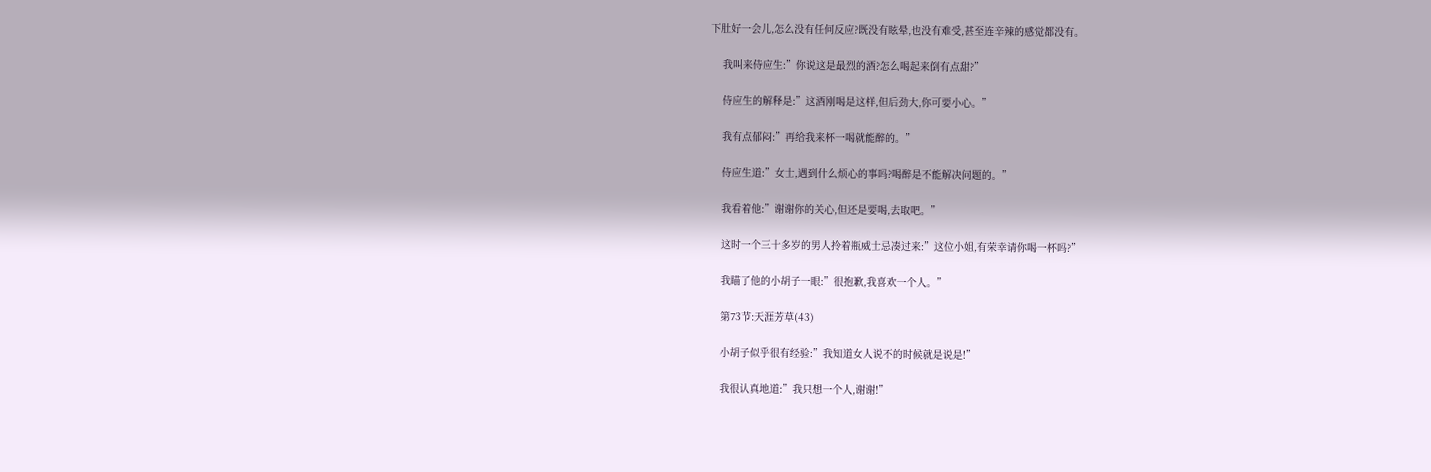下肚好一会儿,怎么没有任何反应?既没有眩晕,也没有难受,甚至连辛辣的感觉都没有。

    我叫来侍应生:”你说这是最烈的酒?怎么喝起来倒有点甜?”

    侍应生的解释是:”这酒刚喝是这样,但后劲大,你可要小心。”

    我有点郁闷:”再给我来杯一喝就能醉的。”

    侍应生道:”女士,遇到什么烦心的事吗?喝醉是不能解决问题的。”

    我看着他:”谢谢你的关心,但还是要喝,去取吧。”

    这时一个三十多岁的男人拎着瓶威士忌凑过来:”这位小姐,有荣幸请你喝一杯吗?”

    我瞄了他的小胡子一眼:”很抱歉,我喜欢一个人。”

    第73节:天涯芳草(43)

    小胡子似乎很有经验:”我知道女人说不的时候就是说是!”

    我很认真地道:”我只想一个人,谢谢!”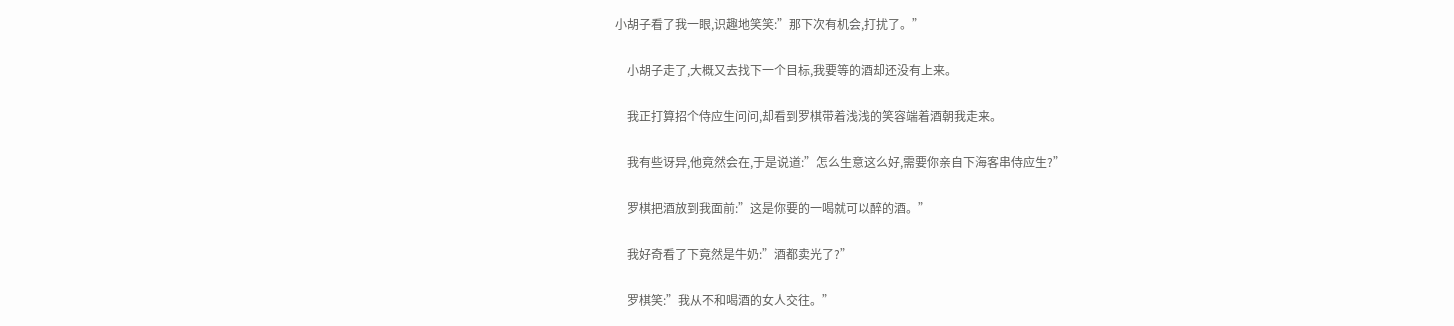小胡子看了我一眼,识趣地笑笑:”那下次有机会,打扰了。”

    小胡子走了,大概又去找下一个目标,我要等的酒却还没有上来。

    我正打算招个侍应生问问,却看到罗棋带着浅浅的笑容端着酒朝我走来。

    我有些讶异,他竟然会在,于是说道:”怎么生意这么好,需要你亲自下海客串侍应生?”

    罗棋把酒放到我面前:”这是你要的一喝就可以醉的酒。”

    我好奇看了下竟然是牛奶:”酒都卖光了?”

    罗棋笑:”我从不和喝酒的女人交往。”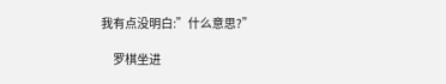我有点没明白:”什么意思?”

    罗棋坐进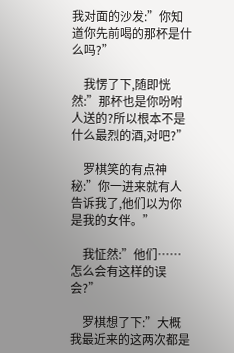我对面的沙发:”你知道你先前喝的那杯是什么吗?”

    我愣了下,随即恍然:”那杯也是你吩咐人送的?所以根本不是什么最烈的酒,对吧?”

    罗棋笑的有点神秘:”你一进来就有人告诉我了,他们以为你是我的女伴。”

    我怔然:”他们……怎么会有这样的误会?”

    罗棋想了下:”大概我最近来的这两次都是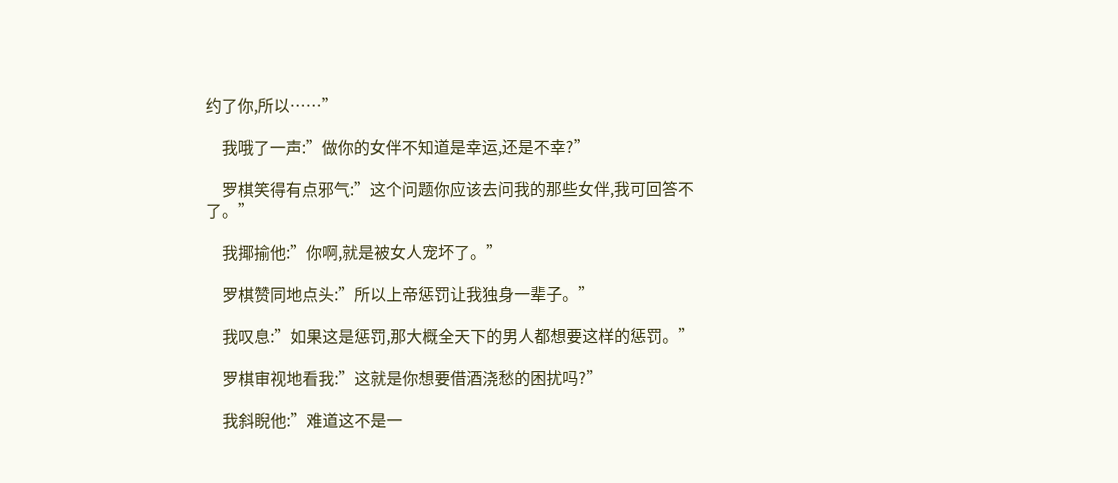约了你,所以……”

    我哦了一声:”做你的女伴不知道是幸运,还是不幸?”

    罗棋笑得有点邪气:”这个问题你应该去问我的那些女伴,我可回答不了。”

    我揶揄他:”你啊,就是被女人宠坏了。”

    罗棋赞同地点头:”所以上帝惩罚让我独身一辈子。”

    我叹息:”如果这是惩罚,那大概全天下的男人都想要这样的惩罚。”

    罗棋审视地看我:”这就是你想要借酒浇愁的困扰吗?”

    我斜睨他:”难道这不是一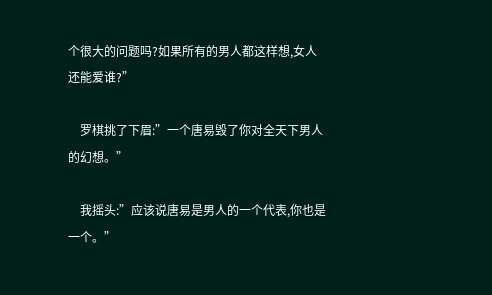个很大的问题吗?如果所有的男人都这样想,女人还能爱谁?”

    罗棋挑了下眉:”一个唐易毁了你对全天下男人的幻想。”

    我摇头:”应该说唐易是男人的一个代表,你也是一个。”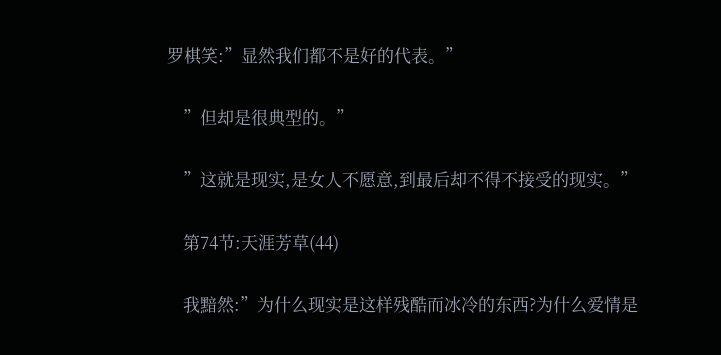罗棋笑:”显然我们都不是好的代表。”

    ”但却是很典型的。”

    ”这就是现实,是女人不愿意,到最后却不得不接受的现实。”

    第74节:天涯芳草(44)

    我黯然:”为什么现实是这样残酷而冰冷的东西?为什么爱情是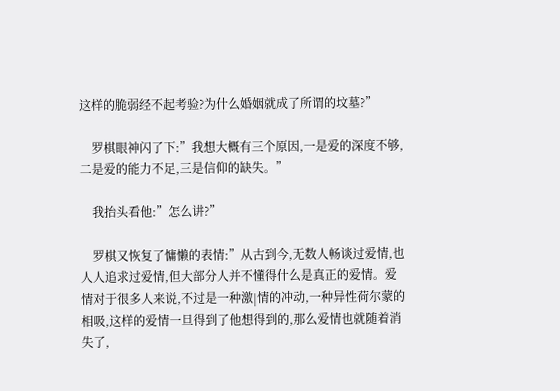这样的脆弱经不起考验?为什么婚姻就成了所谓的坟墓?”

    罗棋眼神闪了下:”我想大概有三个原因,一是爱的深度不够,二是爱的能力不足,三是信仰的缺失。”

    我抬头看他:”怎么讲?”

    罗棋又恢复了慵懒的表情:”从古到今,无数人畅谈过爱情,也人人追求过爱情,但大部分人并不懂得什么是真正的爱情。爱情对于很多人来说,不过是一种激|情的冲动,一种异性荷尔蒙的相吸,这样的爱情一旦得到了他想得到的,那么爱情也就随着消失了,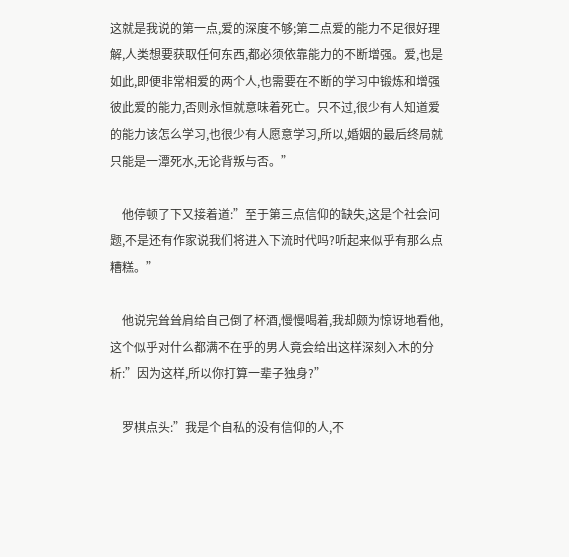这就是我说的第一点,爱的深度不够;第二点爱的能力不足很好理解,人类想要获取任何东西,都必须依靠能力的不断增强。爱,也是如此,即便非常相爱的两个人,也需要在不断的学习中锻炼和增强彼此爱的能力,否则永恒就意味着死亡。只不过,很少有人知道爱的能力该怎么学习,也很少有人愿意学习,所以,婚姻的最后终局就只能是一潭死水,无论背叛与否。”

    他停顿了下又接着道:”至于第三点信仰的缺失,这是个社会问题,不是还有作家说我们将进入下流时代吗?听起来似乎有那么点糟糕。”

    他说完耸耸肩给自己倒了杯酒,慢慢喝着,我却颇为惊讶地看他,这个似乎对什么都满不在乎的男人竟会给出这样深刻入木的分析:”因为这样,所以你打算一辈子独身?”

    罗棋点头:”我是个自私的没有信仰的人,不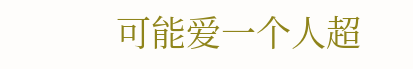可能爱一个人超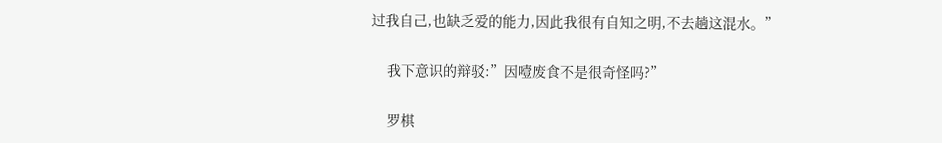过我自己,也缺乏爱的能力,因此我很有自知之明,不去趟这混水。”

    我下意识的辩驳:”因噎废食不是很奇怪吗?”

    罗棋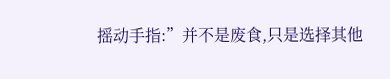摇动手指:”并不是废食,只是选择其他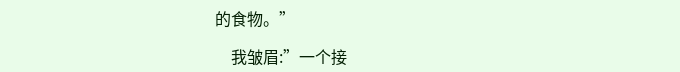的食物。”

    我皱眉:”一个接